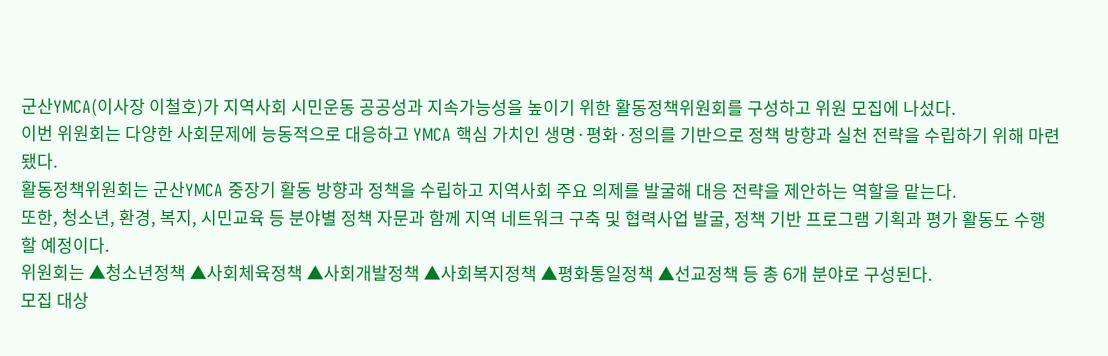군산YMCA(이사장 이철호)가 지역사회 시민운동 공공성과 지속가능성을 높이기 위한 활동정책위원회를 구성하고 위원 모집에 나섰다.
이번 위원회는 다양한 사회문제에 능동적으로 대응하고 YMCA 핵심 가치인 생명·평화·정의를 기반으로 정책 방향과 실천 전략을 수립하기 위해 마련됐다.
활동정책위원회는 군산YMCA 중장기 활동 방향과 정책을 수립하고 지역사회 주요 의제를 발굴해 대응 전략을 제안하는 역할을 맡는다.
또한, 청소년, 환경, 복지, 시민교육 등 분야별 정책 자문과 함께 지역 네트워크 구축 및 협력사업 발굴, 정책 기반 프로그램 기획과 평가 활동도 수행할 예정이다.
위원회는 ▲청소년정책 ▲사회체육정책 ▲사회개발정책 ▲사회복지정책 ▲평화통일정책 ▲선교정책 등 총 6개 분야로 구성된다.
모집 대상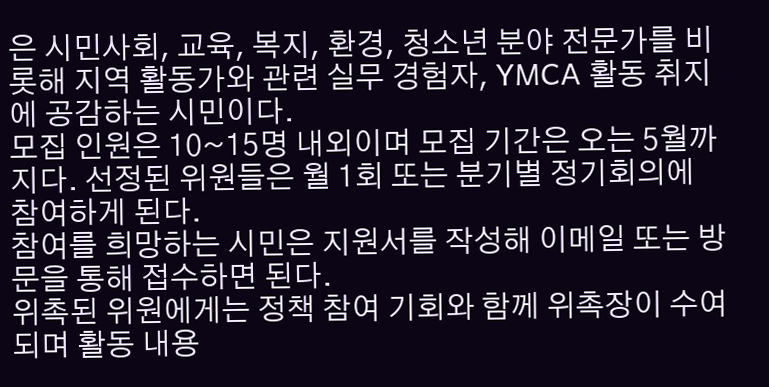은 시민사회, 교육, 복지, 환경, 청소년 분야 전문가를 비롯해 지역 활동가와 관련 실무 경험자, YMCA 활동 취지에 공감하는 시민이다.
모집 인원은 10~15명 내외이며 모집 기간은 오는 5월까지다. 선정된 위원들은 월 1회 또는 분기별 정기회의에 참여하게 된다.
참여를 희망하는 시민은 지원서를 작성해 이메일 또는 방문을 통해 접수하면 된다.
위촉된 위원에게는 정책 참여 기회와 함께 위촉장이 수여되며 활동 내용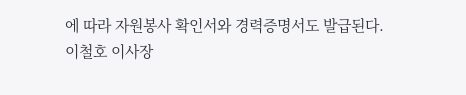에 따라 자원봉사 확인서와 경력증명서도 발급된다.
이철호 이사장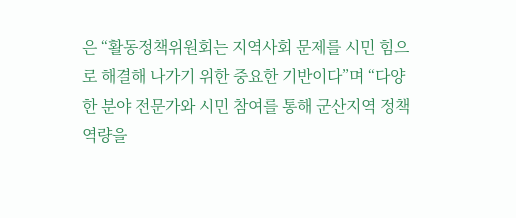은 “활동정책위원회는 지역사회 문제를 시민 힘으로 해결해 나가기 위한 중요한 기반이다”며 “다양한 분야 전문가와 시민 참여를 통해 군산지역 정책 역량을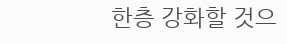한층 강화할 것으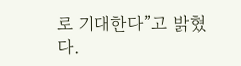로 기대한다”고 밝혔다.